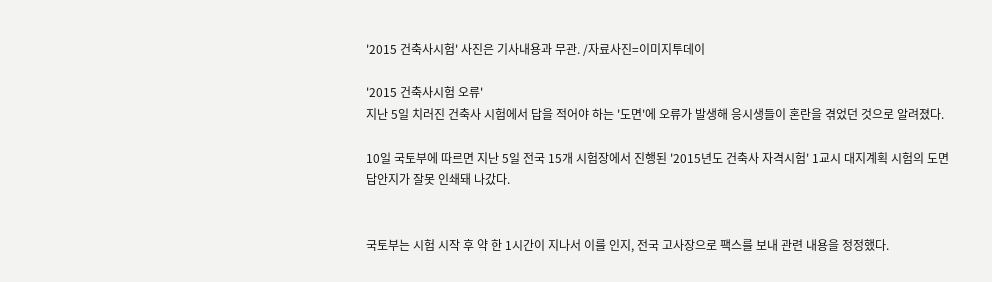'2015 건축사시험' 사진은 기사내용과 무관. /자료사진=이미지투데이

'2015 건축사시험 오류'
지난 5일 치러진 건축사 시험에서 답을 적어야 하는 '도면'에 오류가 발생해 응시생들이 혼란을 겪었던 것으로 알려졌다.

10일 국토부에 따르면 지난 5일 전국 15개 시험장에서 진행된 '2015년도 건축사 자격시험' 1교시 대지계획 시험의 도면 답안지가 잘못 인쇄돼 나갔다.


국토부는 시험 시작 후 약 한 1시간이 지나서 이를 인지, 전국 고사장으로 팩스를 보내 관련 내용을 정정했다.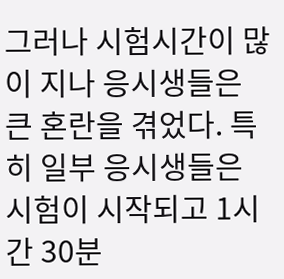그러나 시험시간이 많이 지나 응시생들은 큰 혼란을 겪었다. 특히 일부 응시생들은 시험이 시작되고 1시간 30분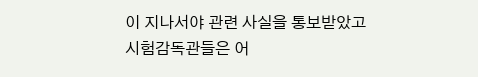이 지나서야 관련 사실을 통보받았고 시험감독관들은 어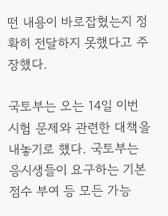떤 내용이 바로잡혔는지 정확히 전달하지 못했다고 주장했다.

국토부는 오는 14일 이번 시험 문제와 관련한 대책을 내놓기로 했다. 국토부는 응시생들이 요구하는 기본점수 부여 등 모든 가능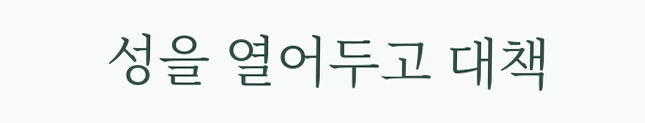성을 열어두고 대책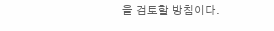을 검토할 방침이다.